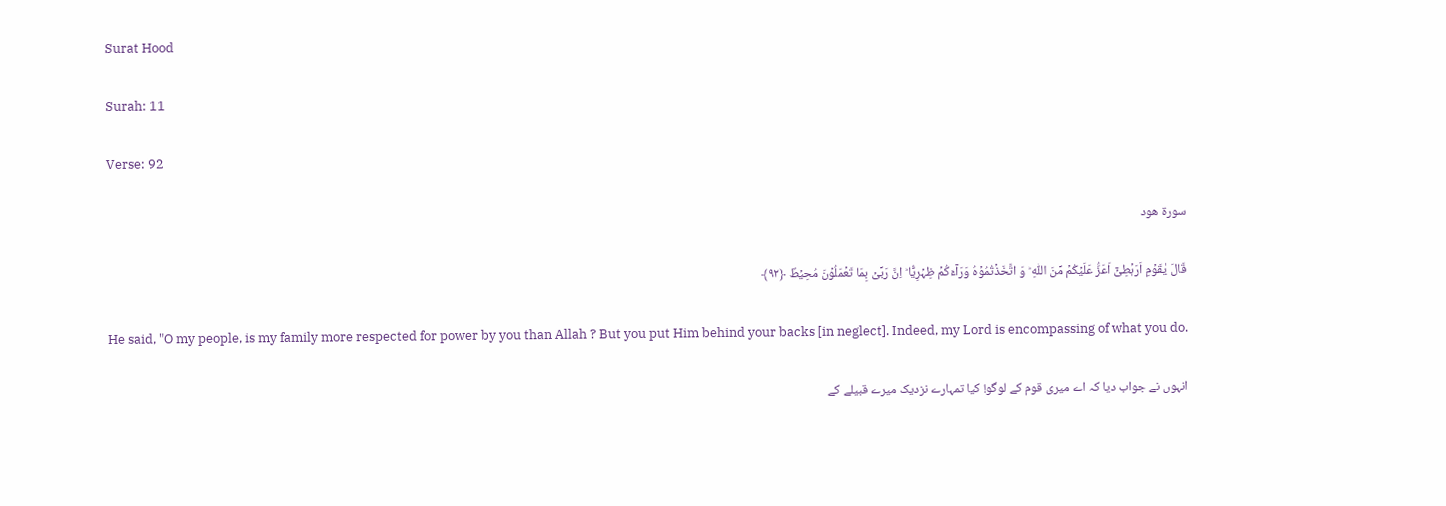Surat Hood

Surah: 11

Verse: 92

سورة هود

قَالَ یٰقَوۡمِ اَرَہۡطِیۡۤ اَعَزُّ عَلَیۡکُمۡ مِّنَ اللّٰہِ ؕ وَ اتَّخَذۡتُمُوۡہُ وَرَآءَکُمۡ ظِہۡرِیًّا ؕ اِنَّ رَبِّیۡ بِمَا تَعۡمَلُوۡنَ مُحِیۡطٌ ﴿۹۲﴾

He said, "O my people, is my family more respected for power by you than Allah ? But you put Him behind your backs [in neglect]. Indeed, my Lord is encompassing of what you do.

انہوں نے جواب دیا کہ اے میری قوم کے لوگو! کیا تمہارے نزدیک میرے قبیلے کے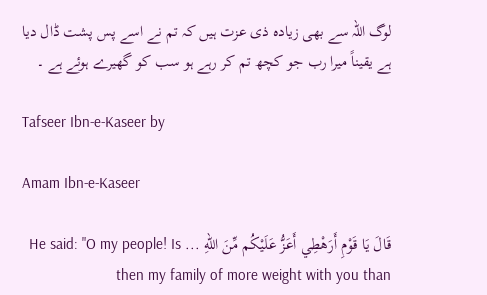لوگ اللہ سے بھی زیادہ ذی عزت ہیں کہ تم نے اسے پس پشت ڈال دیا ہے یقیناً میرا رب جو کچھ تم کر رہے ہو سب کو گھیرے ہوئے ہے ۔

Tafseer Ibn-e-Kaseer by

Amam Ibn-e-Kaseer

قَالَ يَا قَوْمِ أَرَهْطِي أَعَزُّ عَلَيْكُم مِّنَ اللّهِ ... He said: "O my people! Is then my family of more weight with you than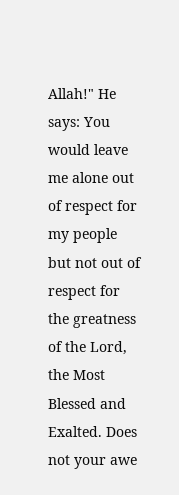Allah!" He says: You would leave me alone out of respect for my people but not out of respect for the greatness of the Lord, the Most Blessed and Exalted. Does not your awe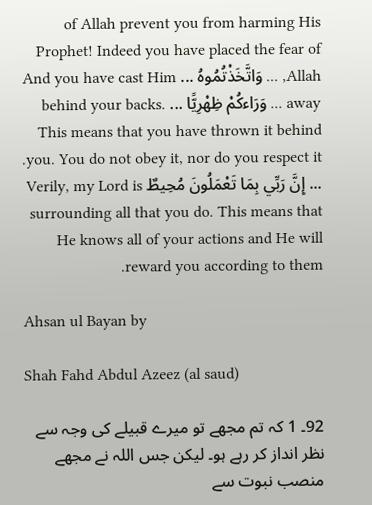of Allah prevent you from harming His Prophet! Indeed you have placed the fear of Allah, ... وَاتَّخَذْتُمُوهُ ... And you have cast Him away ... وَرَاءكُمْ ظِهْرِيًّا ... behind your backs. This means that you have thrown it behind you. You do not obey it, nor do you respect it. ... إِنَّ رَبِّي بِمَا تَعْمَلُونَ مُحِيطٌ Verily, my Lord is surrounding all that you do. This means that He knows all of your actions and He will reward you according to them.

Ahsan ul Bayan by

Shah Fahd Abdul Azeez (al saud)

92۔ 1 کہ تم مجھے تو میرے قبیلے کی وجہ سے نظر انداز کر رہے ہو۔ لیکن جس اللہ نے مجھے منصب نبوت سے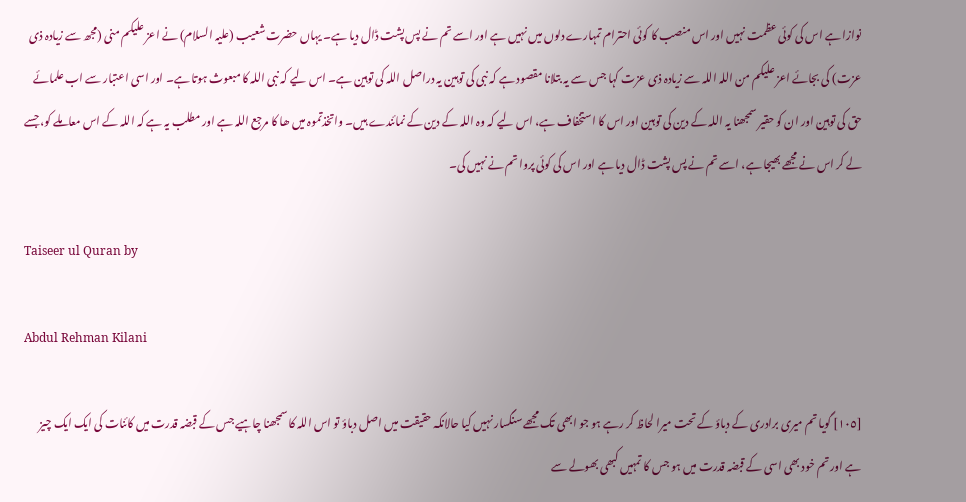نوازا ہے اس کی کوئی عظمت نہیں اور اس منصب کا کوئی احترام تمہارے دلوں میں نہیں ہے اور اسے تم نے پس پشت ڈال دیا ہے۔ یہاں حضرت شعیب (علیہ السلام) نے اعز علیکم منی (مجھ سے زیادہ ذی عزت) کی بجائے اعز علیکم من اللہ اللہ سے زیادہ ذی عزت کہا جس سے یہ بتلانا مقصود ہے کہ نبی کی توہین یہ دراصل اللہ کی توہین ہے۔ اس لیے کہ نبی اللہ کا مبعوث ہوتا ہے۔ اور اسی اعتبار سے اب علمائے حق کی توہین اور ان کو حقیر سمجھنا یہ اللہ کے دین کی توہین اور اس کا استخفاف ہے، اس لیے کہ وہ اللہ کے دین کے نمائندے ہیں۔ واتخذتموہ میں ھا کا مرجع اللہ ہے اور مطلب یہ ہے کہ اللہ کے اس معاملے کو، جسے لے کر اس نے مجھے بھیجا ہے، اسے تم نے پس پشت ڈال دیا ہے اور اس کی کوئی پروا تم نے نہیں کی۔

Taiseer ul Quran by

Abdul Rehman Kilani

[١٠٥] گویا تم میری برادری کے دباؤ کے تحت میرا لحاظ کر رہے ہو جو ابھی تک مجھے سنگسار نہیں کیا حالانکہ حقیقت میں اصل دباؤ تو اس اللہ کا سمجھنا چاہیے جس کے قبضہ قدرت میں کائنات کی ایک ایک چیز ہے اور تم خود بھی اسی کے قبضہ قدرت میں ہو جس کا تمہیں کبھی بھولے سے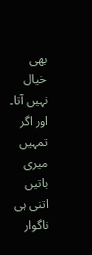بھی خیال نہیں آتا۔ اور اگر تمہیں میری باتیں اتنی ہی ناگوار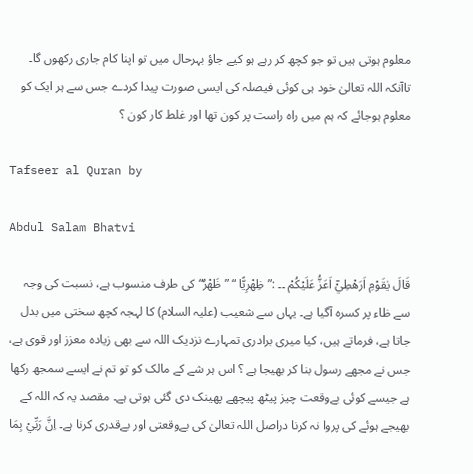معلوم ہوتی ہیں تو جو کچھ کر رہے ہو کیے جاؤ بہرحال میں تو اپنا کام جاری رکھوں گا۔ تاآنکہ اللہ تعالیٰ خود ہی کوئی فیصلہ کی ایسی صورت پیدا کردے جس سے ہر ایک کو معلوم ہوجائے کہ ہم میں راہ راست پر کون تھا اور غلط کار کون ؟

Tafseer al Quran by

Abdul Salam Bhatvi

قَالَ يٰقَوْمِ اَرَهْطِيْٓ اَعَزُّ عَلَيْكُمْ ۔۔ :” ظِهْرِيًّا “ ” ظَھْرٌ“ کی طرف منسوب ہے، نسبت کی وجہ سے ظاء پر کسرہ آگیا ہے۔ یہاں سے شعیب (علیہ السلام) کا لہجہ کچھ سختی میں بدل جاتا ہے، فرماتے ہیں، کیا میری برادری تمہارے نزدیک اللہ سے بھی زیادہ معزز اور قوی ہے، جس نے مجھے رسول بنا کر بھیجا ہے ؟ اس ہر شے کے مالک کو تو تم نے ایسے سمجھ رکھا ہے جیسے کوئی بےوقعت چیز پیٹھ پیچھے پھینک دی گئی ہوتی ہے۔ مقصد یہ کہ اللہ کے بھیجے ہوئے کی پروا نہ کرنا دراصل اللہ تعالیٰ کی بےوقعتی اور بےقدری کرنا ہے۔ اِنَّ رَبِّيْ بِمَا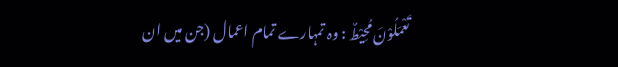تَعْمَلُوْنَ مُحِيْطٌ : وہ تمہارے تمام اعمال (جن میں ان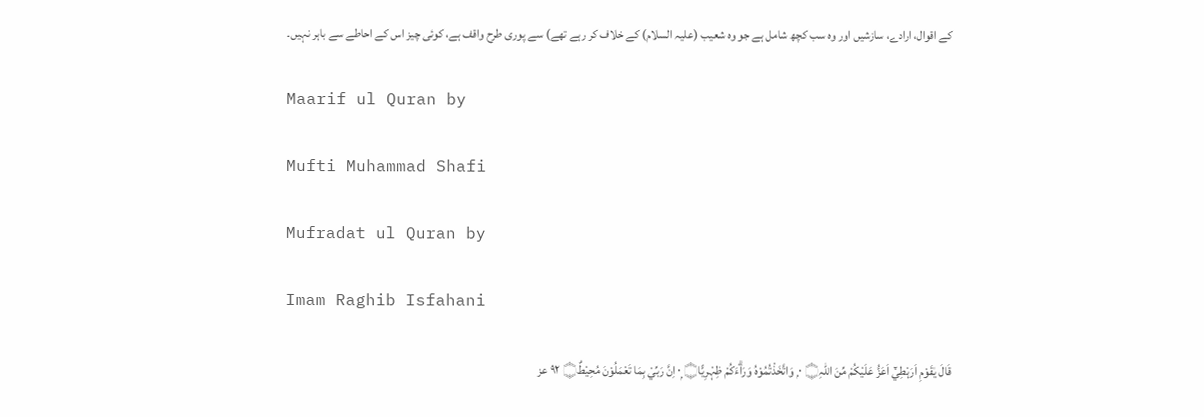کے اقوال، ارادے، سازشیں اور وہ سب کچھ شامل ہے جو وہ شعیب (علیہ السلام) کے خلاف کر رہے تھے) سے پوری طرح واقف ہے، کوئی چیز اس کے احاطے سے باہر نہیں۔

Maarif ul Quran by

Mufti Muhammad Shafi

Mufradat ul Quran by

Imam Raghib Isfahani

قَالَ يٰقَوْمِ اَرَہْطِيْٓ اَعَزُّ عَلَيْكُمْ مِّنَ اللہِ۝ ٠ ۭ وَاتَّخَذْتُمُوْہُ وَرَاۗءَكُمْ ظِہْرِيًّا۝ ٠ۭ اِنَّ رَبِّيْ بِمَا تَعْمَلُوْنَ مُحِيْطٌ۝ ٩٢ عز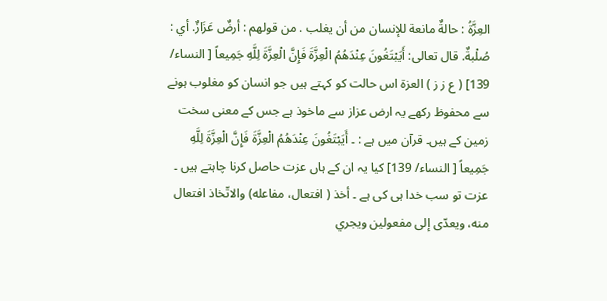العِزَّةُ : حالةٌ مانعة للإنسان من أن يغلب . من قولهم : أرضٌ عَزَازٌ. أي : صُلْبةٌ. قال تعالی: أَيَبْتَغُونَ عِنْدَهُمُ الْعِزَّةَ فَإِنَّ الْعِزَّةَ لِلَّهِ جَمِيعاً [ النساء/ 139] ( ع ز ز ) العزۃ اس حالت کو کہتے ہیں جو انسان کو مغلوب ہونے سے محفوظ رکھے یہ ارض عزاز سے ماخوذ ہے جس کے معنی سخت زمین کے ہیں۔ قرآن میں ہے : ۔ أَيَبْتَغُونَ عِنْدَهُمُ الْعِزَّةَ فَإِنَّ الْعِزَّةَ لِلَّهِ جَمِيعاً [ النساء/ 139] کیا یہ ان کے ہاں عزت حاصل کرنا چاہتے ہیں ۔ عزت تو سب خدا ہی کی ہے ۔ أخذ ( افتعال، مفاعله) والاتّخاذ افتعال منه، ويعدّى إلى مفعولین ويجري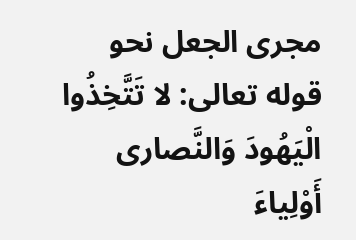مجری الجعل نحو قوله تعالی: لا تَتَّخِذُوا الْيَهُودَ وَالنَّصاری أَوْلِياءَ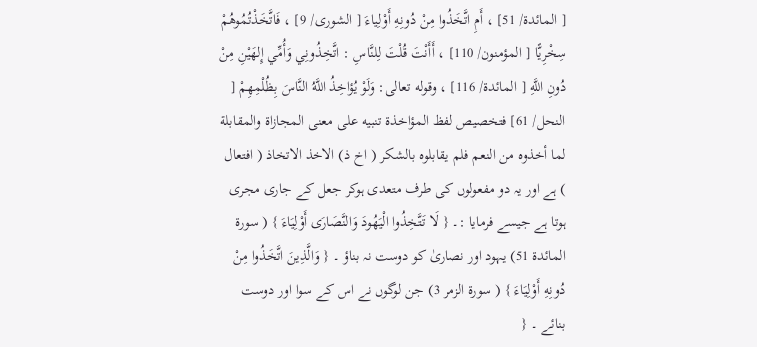[ المائدة/ 51] ، أَمِ اتَّخَذُوا مِنْ دُونِهِ أَوْلِياءَ [ الشوری/ 9] ، فَاتَّخَذْتُمُوهُمْ سِخْرِيًّا [ المؤمنون/ 110] ، أَأَنْتَ قُلْتَ لِلنَّاسِ : اتَّخِذُونِي وَأُمِّي إِلهَيْنِ مِنْ دُونِ اللَّهِ [ المائدة/ 116] ، وقوله تعالی: وَلَوْ يُؤاخِذُ اللَّهُ النَّاسَ بِظُلْمِهِمْ [ النحل/ 61] فتخصیص لفظ المؤاخذة تنبيه علی معنی المجازاة والمقابلة لما أخذوه من النعم فلم يقابلوه بالشکر ( اخ ذ) الاخذ الاتخاذ ( افتعال ) ہے اور یہ دو مفعولوں کی طرف متعدی ہوکر جعل کے جاری مجری ہوتا ہے جیسے فرمایا :۔ { لَا تَتَّخِذُوا الْيَهُودَ وَالنَّصَارَى أَوْلِيَاءَ } ( سورة المائدة 51) یہود اور نصاریٰ کو دوست نہ بناؤ ۔ { وَالَّذِينَ اتَّخَذُوا مِنْ دُونِهِ أَوْلِيَاءَ } ( سورة الزمر 3) جن لوگوں نے اس کے سوا اور دوست بنائے ۔ {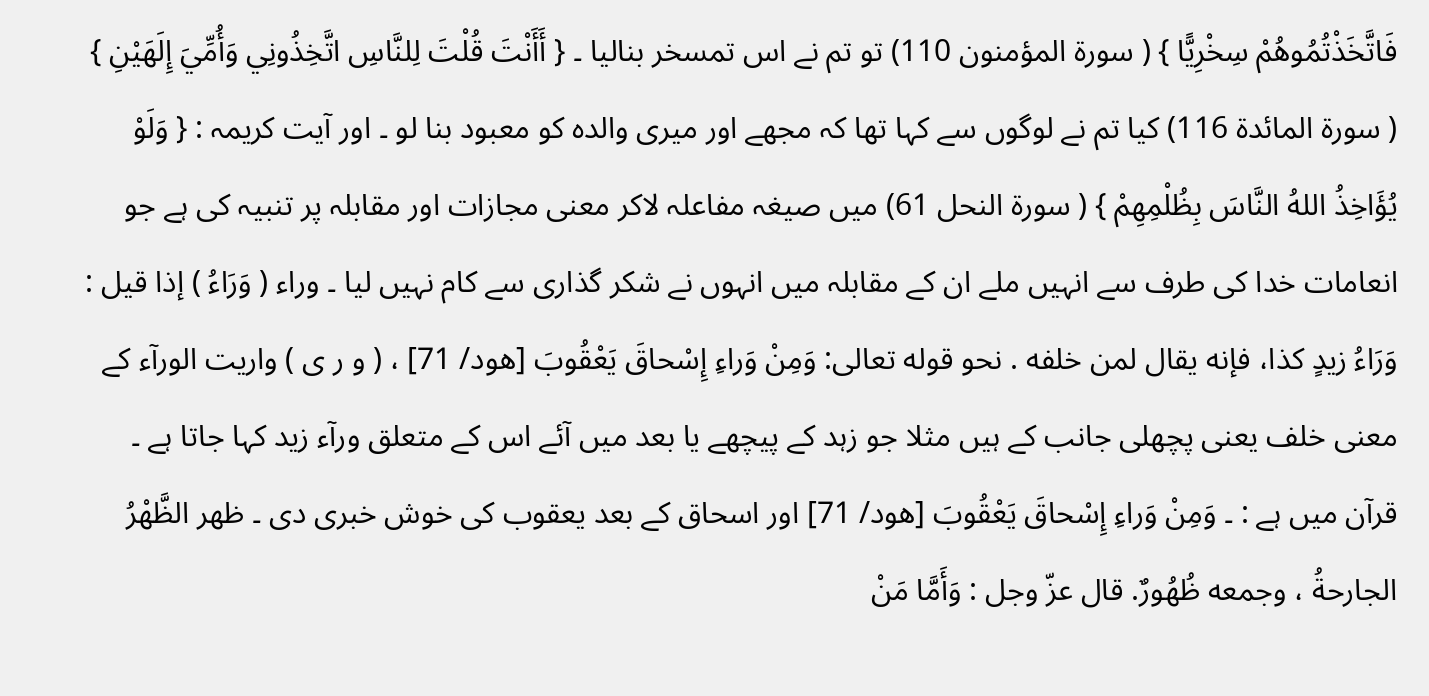فَاتَّخَذْتُمُوهُمْ سِخْرِيًّا } ( سورة المؤمنون 110) تو تم نے اس تمسخر بنالیا ۔ { أَأَنْتَ قُلْتَ لِلنَّاسِ اتَّخِذُونِي وَأُمِّيَ إِلَهَيْنِ } ( سورة المائدة 116) کیا تم نے لوگوں سے کہا تھا کہ مجھے اور میری والدہ کو معبود بنا لو ۔ اور آیت کریمہ : { وَلَوْ يُؤَاخِذُ اللهُ النَّاسَ بِظُلْمِهِمْ } ( سورة النحل 61) میں صیغہ مفاعلہ لاکر معنی مجازات اور مقابلہ پر تنبیہ کی ہے جو انعامات خدا کی طرف سے انہیں ملے ان کے مقابلہ میں انہوں نے شکر گذاری سے کام نہیں لیا ۔ وراء ( وَرَاءُ ) إذا قيل : وَرَاءُ زيدٍ كذا، فإنه يقال لمن خلفه . نحو قوله تعالی: وَمِنْ وَراءِ إِسْحاقَ يَعْقُوبَ [هود/ 71] ، ( و ر ی ) واریت الورآء کے معنی خلف یعنی پچھلی جانب کے ہیں مثلا جو زہد کے پیچھے یا بعد میں آئے اس کے متعلق ورآء زید کہا جاتا ہے ۔ قرآن میں ہے : ۔ وَمِنْ وَراءِ إِسْحاقَ يَعْقُوبَ [هود/ 71] اور اسحاق کے بعد یعقوب کی خوش خبری دی ۔ ظهر الظَّهْرُ الجارحةُ ، وجمعه ظُهُورٌ. قال عزّ وجل : وَأَمَّا مَنْ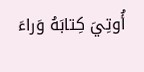أُوتِيَ كِتابَهُ وَراءَ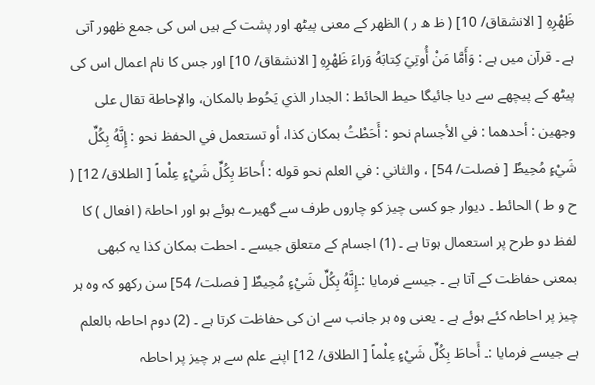ظَهْرِهِ [ الانشقاق/ 10] ( ظ ھ ر ) الظھر کے معنی پیٹھ اور پشت کے ہیں اس کی جمع ظھور آتی ہے ۔ قرآن میں ہے : وَأَمَّا مَنْ أُوتِيَ كِتابَهُ وَراءَ ظَهْرِهِ [ الانشقاق/ 10] اور جس کا نام اعمال اس کی پیٹھ کے پیچھے سے دیا جائیگا حيط الحائط : الجدار الذي يَحُوط بالمکان، والإحاطة تقال علی وجهين : أحدهما : في الأجسام نحو : أَحَطْتُ بمکان کذا، أو تستعمل في الحفظ نحو : إِنَّهُ بِكُلِّ شَيْءٍ مُحِيطٌ [ فصلت/ 54] ، والثاني : في العلم نحو قوله : أَحاطَ بِكُلِّ شَيْءٍ عِلْماً [ الطلاق/ 12] ( ح و ط ) الحائط ۔ دیوار جو کسی چیز کو چاروں طرف سے گھیرے ہوئے ہو اور احاطۃ ( افعال ) کا لفظ دو طرح پر استعمال ہوتا ہے ۔ (1) اجسام کے متعلق جیسے ۔ احطت بمکان کذا یہ کبھی بمعنی حفاظت کے آتا ہے ۔ جیسے فرمایا :۔إِنَّهُ بِكُلِّ شَيْءٍ مُحِيطٌ [ فصلت/ 54] سن رکھو کہ وہ ہر چیز پر احاطہ کئے ہوئے ہے ۔ یعنی وہ ہر جانب سے ان کی حفاظت کرتا ہے ۔ (2) دوم احاطہ بالعلم ہے جیسے فرمایا :۔ أَحاطَ بِكُلِّ شَيْءٍ عِلْماً [ الطلاق/ 12] اپنے علم سے ہر چیز پر احاطہ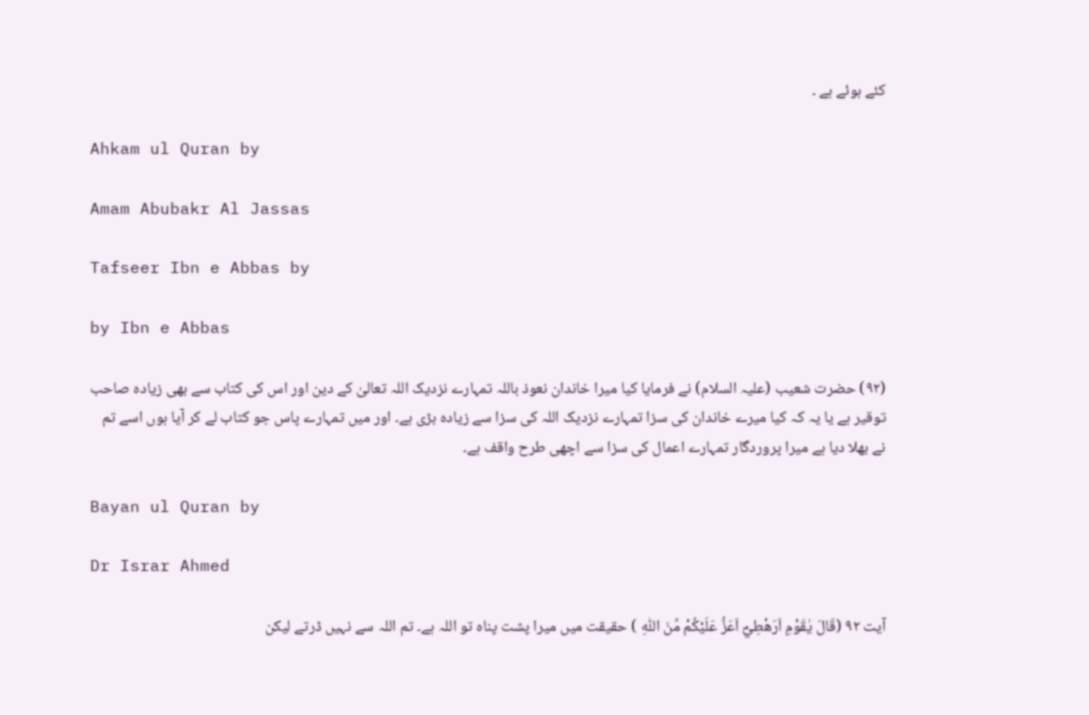کئے ہوئے ہے ۔

Ahkam ul Quran by

Amam Abubakr Al Jassas

Tafseer Ibn e Abbas by

by Ibn e Abbas

(٩٢) حضرت شعیب (علیہ السلام) نے فرمایا کیا میرا خاندان نعوذ باللہ تمہارے نزدیک اللہ تعالیٰ کے دین اور اس کی کتاب سے بھی زیادہ صاحب توقیر ہے یا یہ کہ کیا میرے خاندان کی سزا تمہارے نزدیک اللہ کی سزا سے زیادہ بڑی ہے۔ اور میں تمہارے پاس جو کتاب لے کر آیا ہوں اسے تم نے بھلا دیا ہے میرا پروردگار تمہارے اعمال کی سزا سے اچھی طرح واقف ہے۔

Bayan ul Quran by

Dr Israr Ahmed

آیت ٩٢ (قَالَ يٰقَوْمِ اَرَهْطِيْٓ اَعَزُّ عَلَيْكُمْ مِّنَ اللّٰهِ ) حقیقت میں میرا پشت پناہ تو اللہ ہے۔ تم اللہ سے نہیں ڈرتے لیکن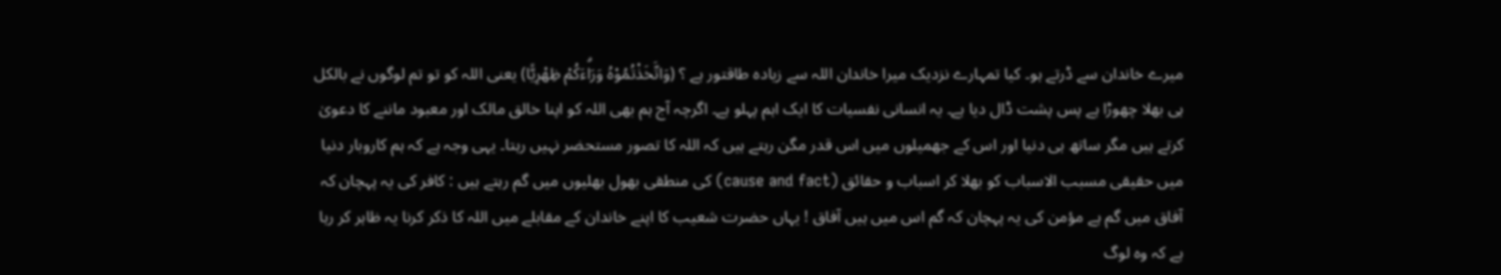میرے خاندان سے ڈرتے ہو۔ کیا تمہارے نزدیک میرا خاندان اللہ سے زیادہ طاقتور ہے ؟ (وَاتَّخَذْتُمُوْهُ وَرَاۗءَكُمْ ظِهْرِيًّا) یعنی اللہ کو تو تم لوگوں نے بالکل ہی بھلا چھوڑا ہے پس پشت ڈال دیا ہے۔ یہ انسانی نفسیات کا ایک اہم پہلو ہے۔ اگرچہ آج ہم بھی اللہ کو اپنا خالق مالک اور معبود ماننے کا دعویٰ کرتے ہیں مگر ساتھ ہی دنیا اور اس کے جھمیلوں میں اس قدر مگن رہتے ہیں کہ اللہ کا تصور مستحضر نہیں رہتا۔ یہی وجہ ہے کہ ہم کاروبار دنیا میں حقیقی مسبب الاسباب کو بھلا کر اسباب و حقائق (cause and fact) کی منطقی بھول بھلیوں میں گم رہتے ہیں : کافر کی یہ پہچان کہ آفاق میں گم ہے مؤمن کی یہ پہچان کہ گم اس میں ہیں آفاق ! یہاں حضرت شعیب کا اپنے خاندان کے مقابلے میں اللہ کا ذکر کرنا یہ ظاہر کر رہا ہے کہ وہ لوگ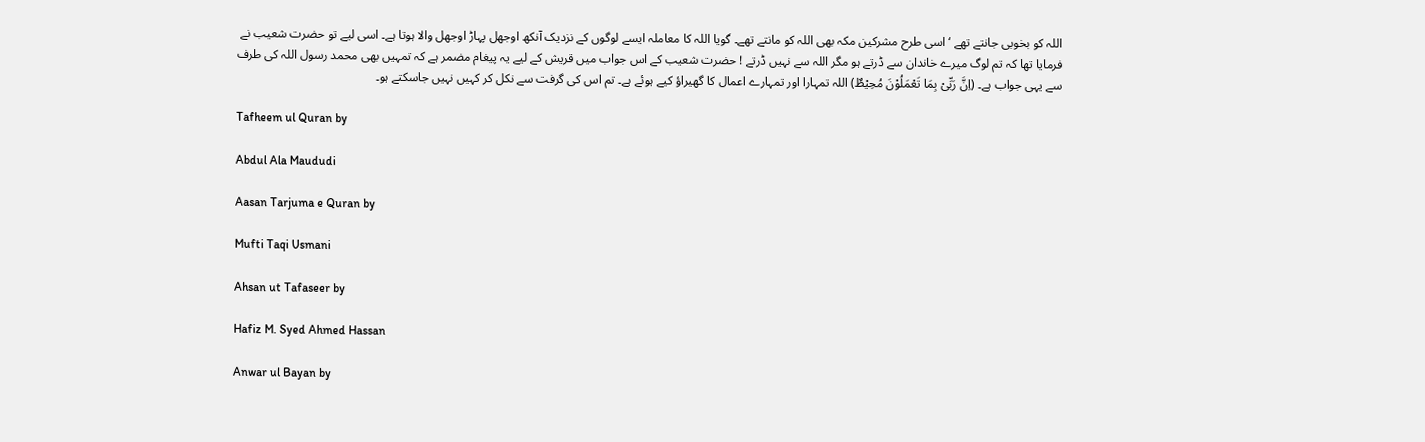اللہ کو بخوبی جانتے تھے ‘ اسی طرح مشرکین مکہ بھی اللہ کو مانتے تھے۔ گویا اللہ کا معاملہ ایسے لوگوں کے نزدیک آنکھ اوجھل پہاڑ اوجھل والا ہوتا ہے۔ اسی لیے تو حضرت شعیب نے فرمایا تھا کہ تم لوگ میرے خاندان سے ڈرتے ہو مگر اللہ سے نہیں ڈرتے ! حضرت شعیب کے اس جواب میں قریش کے لیے یہ پیغام مضمر ہے کہ تمہیں بھی محمد رسول اللہ کی طرف سے یہی جواب ہے۔ (اِنَّ رَبِّیْ بِمَا تَعْمَلُوْنَ مُحِیْطٌ) اللہ تمہارا اور تمہارے اعمال کا گھیراؤ کیے ہوئے ہے۔ تم اس کی گرفت سے نکل کر کہیں نہیں جاسکتے ہو۔

Tafheem ul Quran by

Abdul Ala Maududi

Aasan Tarjuma e Quran by

Mufti Taqi Usmani

Ahsan ut Tafaseer by

Hafiz M. Syed Ahmed Hassan

Anwar ul Bayan by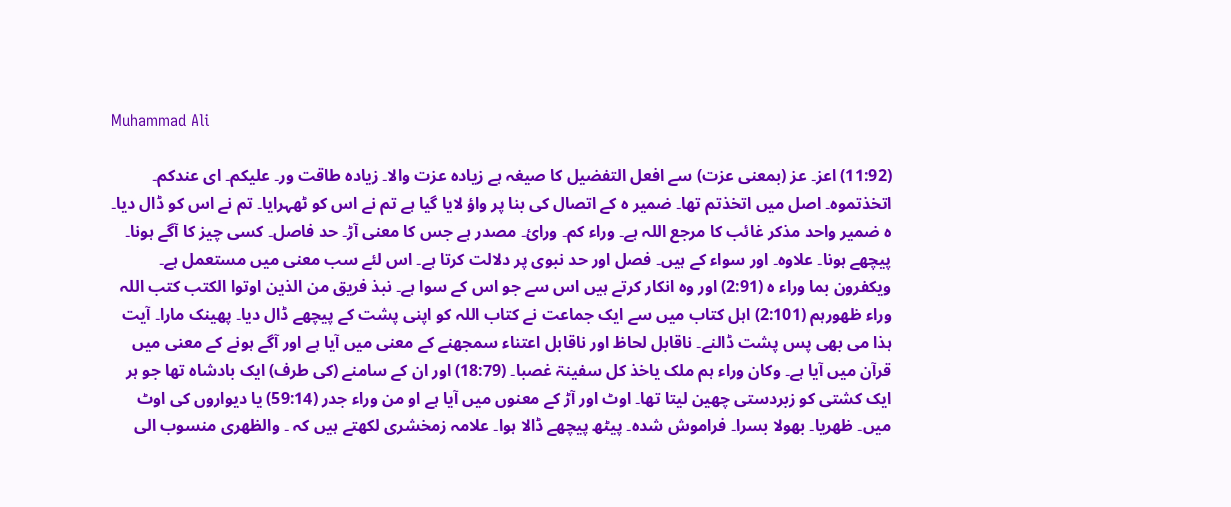Muhammad Ali

(11:92) اعز۔ عز (بمعنی عزت) سے افعل التفضیل کا صیغہ ہے زیادہ عزت والا۔ زیادہ طاقت ور۔ علیکم۔ ای عندکم۔ اتخذتموہ۔ اصل میں اتخذتم تھا۔ ضمیر ہ کے اتصال کی بنا پر واؤ لایا گیا ہے تم نے اس کو ٹھہرایا۔ تم نے اس کو ڈال دیا۔ ہ ضمیر واحد مذکر غائب کا مرجع اللہ ہے۔ وراء کم۔ ورائ۔ مصدر ہے جس کا معنی آڑ۔ حد فاصل۔ کسی چیز کا آگے ہونا۔ پیچھے ہونا۔ علاوہ۔ اور سواء کے ہیں۔ فصل اور حد نبوی پر دلالت کرتا ہے۔ اس لئے سب معنی میں مستعمل ہے۔ ویکفرون بما وراء ہ (2:91) اور وہ انکار کرتے ہیں اس سے جو اس کے سوا ہے۔ نبذ فریق من الذین اوتوا الکتب کتب اللہ وراء ظھورہم (2:101) اہل کتاب میں سے ایک جماعت نے کتاب اللہ کو اپنی پشت کے پیچھے ڈال دیا۔ پھینک مارا۔ آیت ہذا می بھی پس پشت ڈالنے۔ ناقابل لحاظ اور ناقابل اعتناء سمجھنے کے معنی میں آیا ہے اور آگے ہونے کے معنی میں قرآن میں آیا ہے۔ وکان وراء ہم ملک یاخذ کل سفینۃ غصبا۔ (18:79) اور ان کے سامنے (کی طرف) ایک بادشاہ تھا جو ہر ایک کشتی کو زبردستی چھین لیتا تھا۔ اوٹ اور آڑ کے معنوں میں آیا ہے او من وراء جدر (59:14) یا دیواروں کی اوٹ میں۔ ظھریا۔ بھولا بسرا۔ فراموش شدہ۔ پیٹھ پیچھے ڈالا ہوا۔ علامہ زمخشری لکھتے ہیں کہ ۔ والظھری منسوب الی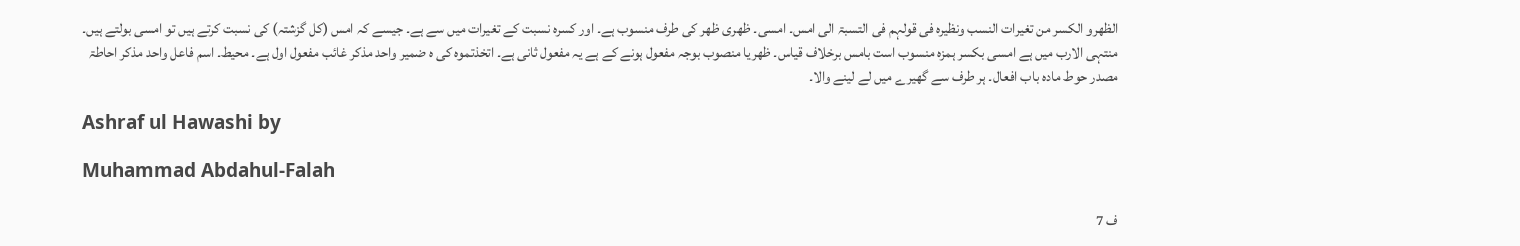الظھرو الکسر من تغیرات النسب ونظیرہ فی قولہم فی التسبۃ الی امس۔ امسی۔ ظھری ظھر کی طرف منسوب ہے۔ اور کسرہ نسبت کے تغیرات میں سے ہے۔ جیسے کہ امس (کل گزشتہ) کی نسبت کرتے ہیں تو امسی بولتے ہیں۔ منتہی الارب میں ہے امسی بکسر ہمزہ منسوب است بامس برخلاف قیاس۔ ظھریا منصوب بوجہ مفعول ہونے کے ہے یہ مفعول ثانی ہے۔ اتخذتموہ کی ہ ضمیر واحد مذکر غائب مفعول اول ہے۔ محیط۔ اسم فاعل واحد مذکر احاطۃ مصدر حوط مادہ باب افعال۔ ہر طرف سے گھیرے میں لے لینے والا۔

Ashraf ul Hawashi by

Muhammad Abdahul-Falah

ف 7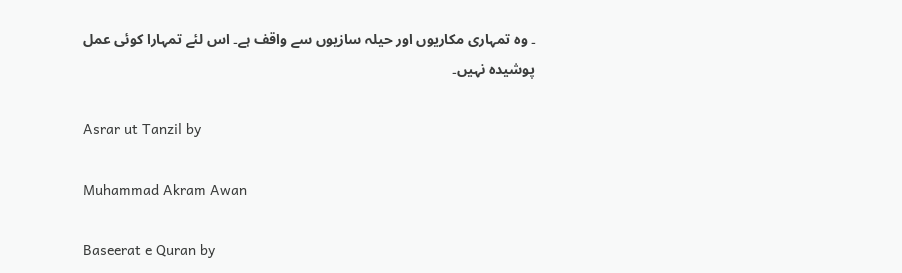۔ وہ تمہاری مکاریوں اور حیلہ سازیوں سے واقف ہے۔ اس لئے تمہارا کوئی عمل پوشیدہ نہیں۔

Asrar ut Tanzil by

Muhammad Akram Awan

Baseerat e Quran by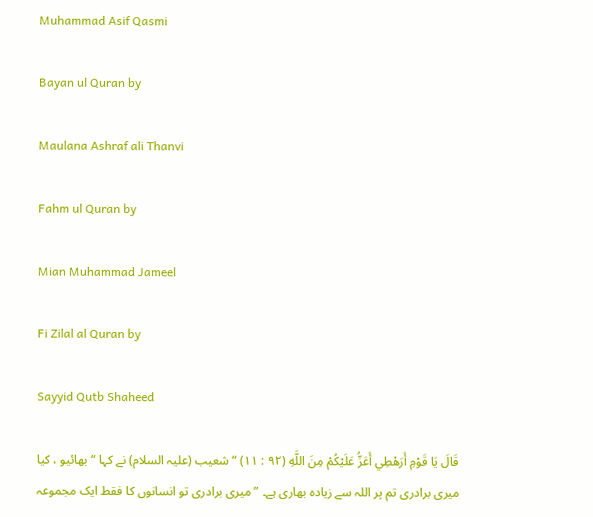Muhammad Asif Qasmi

Bayan ul Quran by

Maulana Ashraf ali Thanvi

Fahm ul Quran by

Mian Muhammad Jameel

Fi Zilal al Quran by

Sayyid Qutb Shaheed

قَالَ يَا قَوْمِ أَرَهْطِي أَعَزُّ عَلَيْكُمْ مِنَ اللَّهِ (٩٢ : ١١) “ شعیب (علیہ السلام) نے کہا “ بھائیو ، کیا میری برادری تم پر اللہ سے زیادہ بھاری ہے۔ ” میری برادری تو انسانوں کا فقط ایک مجموعہ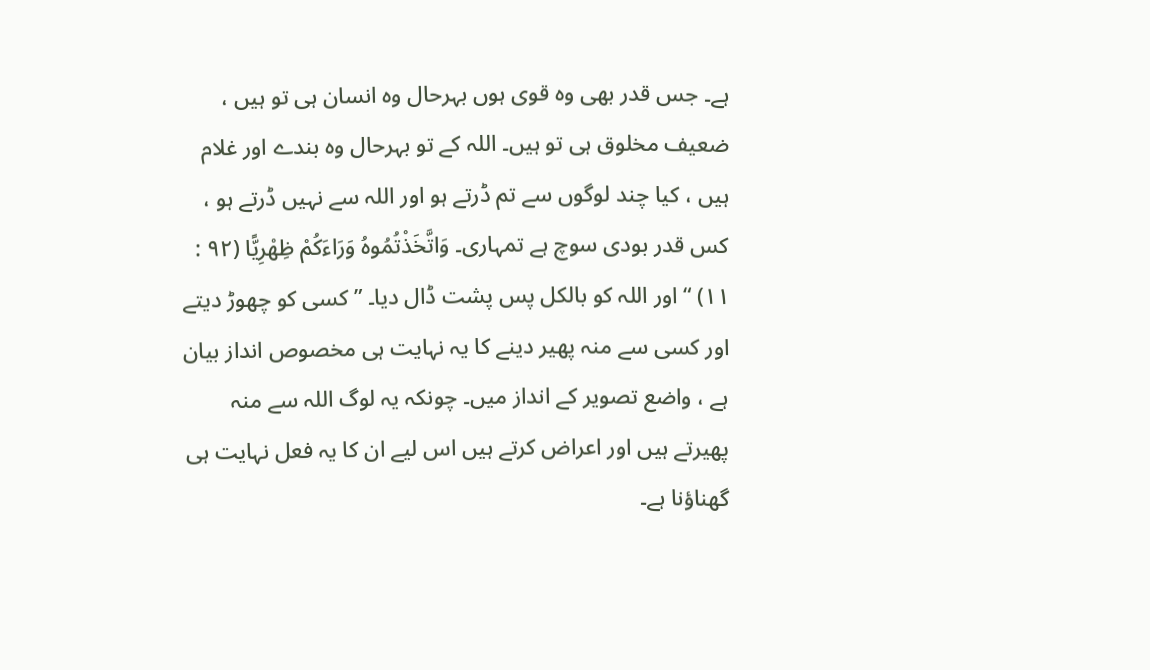ہے۔ جس قدر بھی وہ قوی ہوں بہرحال وہ انسان ہی تو ہیں ، ضعیف مخلوق ہی تو ہیں۔ اللہ کے تو بہرحال وہ بندے اور غلام ہیں ، کیا چند لوگوں سے تم ڈرتے ہو اور اللہ سے نہیں ڈرتے ہو ، کس قدر بودی سوچ ہے تمہاری۔ وَاتَّخَذْتُمُوهُ وَرَاءَكُمْ ظِهْرِيًّا (٩٢ : ١١) “ اور اللہ کو بالکل پس پشت ڈال دیا۔ ” کسی کو چھوڑ دیتے اور کسی سے منہ پھیر دینے کا یہ نہایت ہی مخصوص انداز بیان ہے ، واضع تصویر کے انداز میں۔ چونکہ یہ لوگ اللہ سے منہ پھیرتے ہیں اور اعراض کرتے ہیں اس لیے ان کا یہ فعل نہایت ہی گھناؤنا ہے۔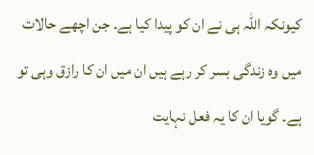کیونکہ اللہ ہی نے ان کو پیدا کیا ہے۔ جن اچھے حالات میں وہ زندگی بسر کر رہے ہیں ان میں ان کا رازق وہی تو ہے۔ گویا ان کا یہ فعل نہایت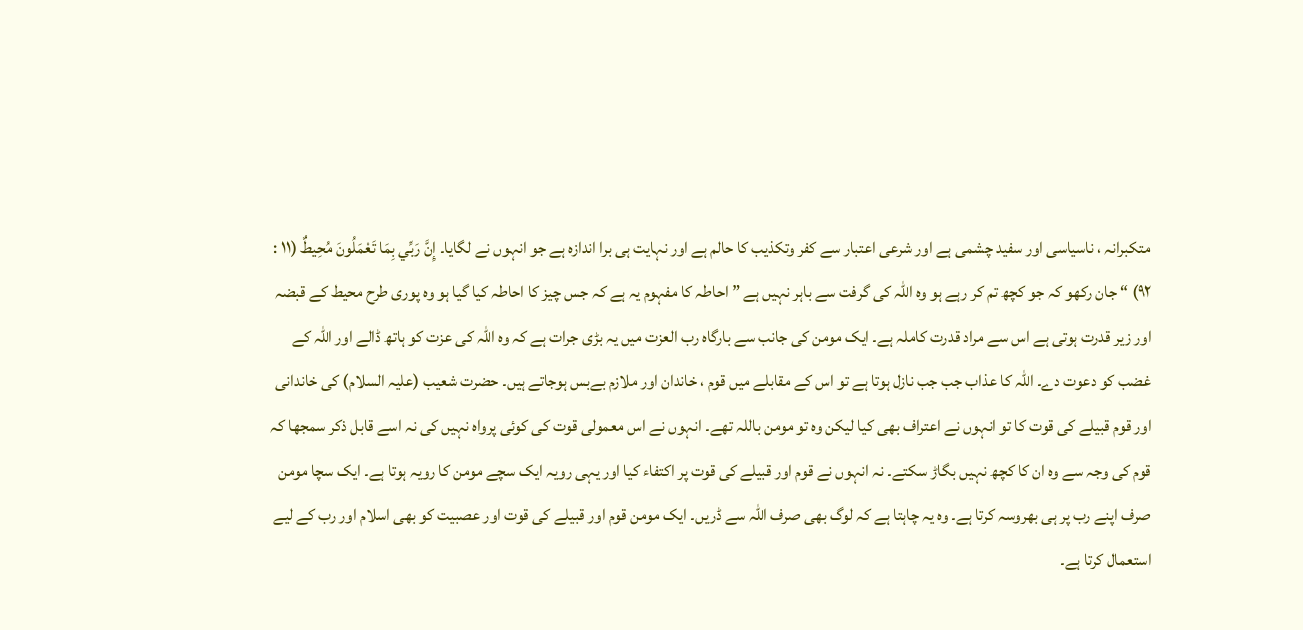متکبرانہ ، ناسیاسی اور سفید چشمی ہے اور شرعی اعتبار سے کفر وتکذیب کا حالم ہے اور نہایت ہی برا اندازہ ہے جو انہوں نے لگایا۔ إِنَّ رَبِّي بِمَا تَعْمَلُونَ مُحِيطٌ (١١ : ٩٢) “ جان رکھو کہ جو کچھ تم کر رہے ہو وہ اللہ کی گرفت سے باہر نہیں ہے ” احاطہ کا مفہوم یہ ہے کہ جس چیز کا احاطہ کیا گیا ہو وہ پوری طرح محیط کے قبضہ اور زیر قدرت ہوتی ہے اس سے مراد قدرت کاملہ ہے۔ ایک مومن کی جانب سے بارگاہ رب العزت میں یہ بڑی جرات ہے کہ وہ اللہ کی عزت کو ہاتھ ڈالے اور اللہ کے غضب کو دعوت دے۔ اللہ کا عذاب جب جب نازل ہوتا ہے تو اس کے مقابلے میں قوم ، خاندان اور ملازم بےبس ہوجاتے ہیں۔ حضرت شعیب (علیہ السلام) کی خاندانی اور قوم قبیلے کی قوت کا تو انہوں نے اعتراف بھی کیا لیکن وہ تو مومن باللہ تھے۔ انہوں نے اس معمولی قوت کی کوئی پرواہ نہیں کی نہ اسے قابل ذکر سمجھا کہ قوم کی وجہ سے وہ ان کا کچھ نہیں بگاڑ سکتے۔ نہ انہوں نے قوم اور قبیلے کی قوت پر اکتفاء کیا اور یہی رویہ ایک سچے مومن کا رویہ ہوتا ہے۔ ایک سچا مومن صرف اپنے رب پر ہی بھروسہ کرتا ہے۔ وہ یہ چاہتا ہے کہ لوگ بھی صرف اللہ سے ڈریں۔ ایک مومن قوم اور قبیلے کی قوت اور عصبیت کو بھی اسلام اور رب کے لیے استعمال کرتا ہے۔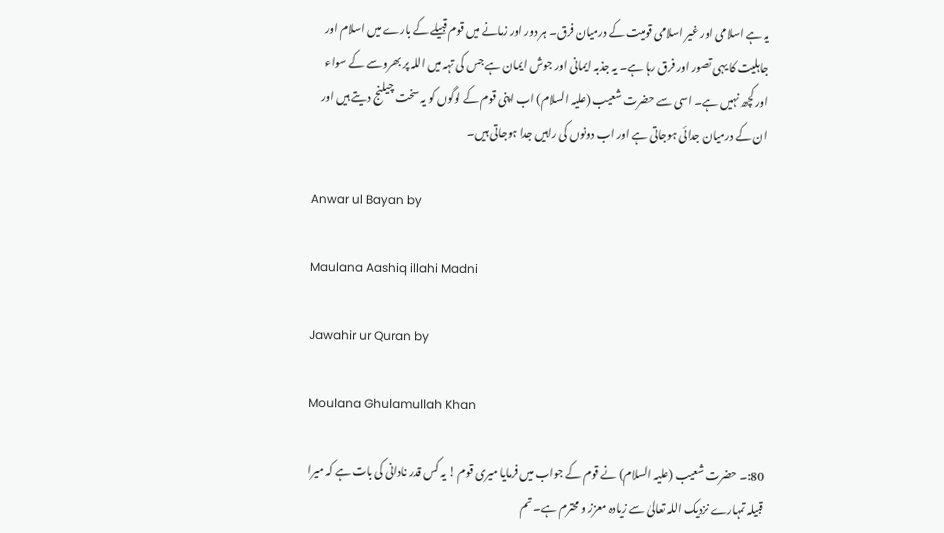یہ ہے اسلامی اور غیر اسلامی قومیت کے درمیان فرق۔ ہر دور اور زمانے میں قوم قبیلے کے بارے میں اسلام اور جاہلیت کا یہی تصور اور فرق رہا ہے۔ یہ جذبہ ایمانی اور جوش ایمان ہے جس کی تہہ میں اللہ پر بھروسے کے سواء اور کچھ نہیں ہے۔ اسی سے حضرت شعیب (علیہ السلام) اب اپنی قوم کے لوگوں کو یہ سخت چیلنج دیتے ہیں اور ان کے درمیان جدائی ہوجاتی ہے اور اب دونوں کی راہیں جدا ہوجاتی ہیں۔

Anwar ul Bayan by

Maulana Aashiq illahi Madni

Jawahir ur Quran by

Moulana Ghulamullah Khan

80:۔ حضرت شعیب (علیہ السلام) نے قوم کے جواب میں فرمایا میری قوم ! یہ کس قدر نادانی کی بات ہے کہ میرا قبیلہ تمہارے نزدیک اللہ تعالیٰ سے زیادہ معزز و محترم ہے۔ تم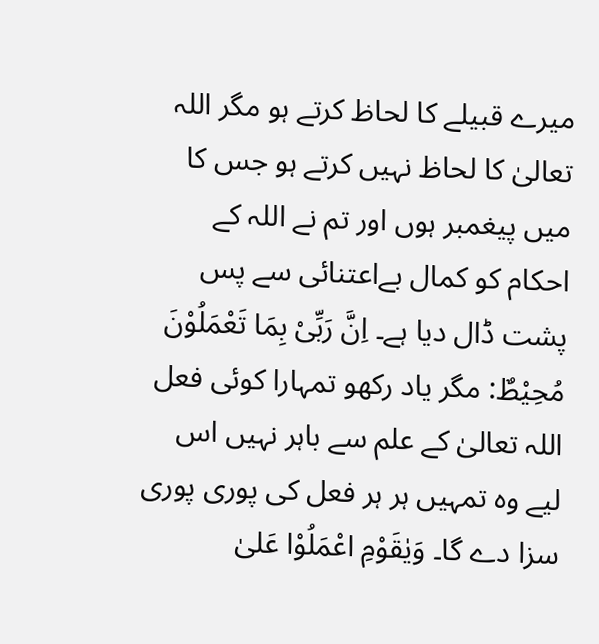میرے قبیلے کا لحاظ کرتے ہو مگر اللہ تعالیٰ کا لحاظ نہیں کرتے ہو جس کا میں پیغمبر ہوں اور تم نے اللہ کے احکام کو کمال بےاعتنائی سے پس پشت ڈال دیا ہے۔ اِنَّ رَبِّیْ بِمَا تَعْمَلُوْنَ مُحِیْطٌ: مگر یاد رکھو تمہارا کوئی فعل اللہ تعالیٰ کے علم سے باہر نہیں اس لیے وہ تمہیں ہر ہر فعل کی پوری پوری سزا دے گا۔ وَیٰقَوْمِ اعْمَلُوْا عَلیٰ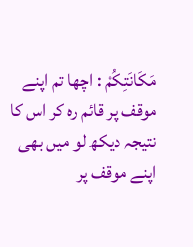مَکَانَتِکُمْ : اچھا تم اپنے موقف پر قائم رہ کر اس کا نتیجہ دیکھ لو میں بھی اپنے موقف پر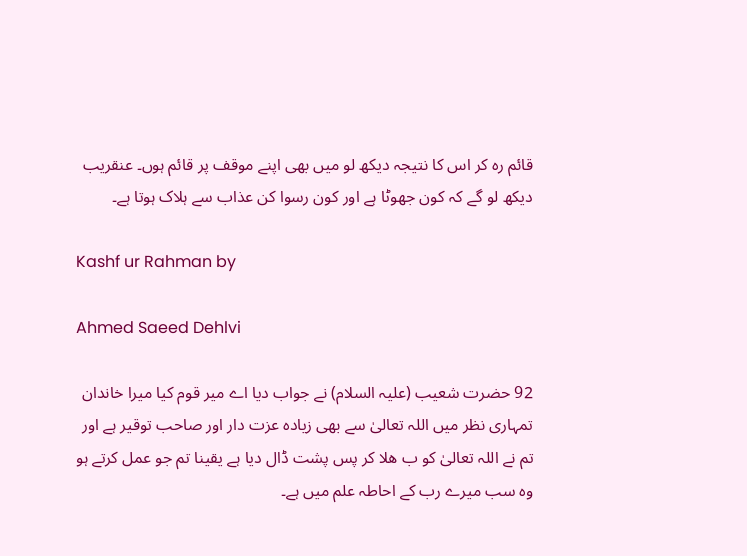قائم رہ کر اس کا نتیجہ دیکھ لو میں بھی اپنے موقف پر قائم ہوں۔ عنقریب دیکھ لو گے کہ کون جھوٹا ہے اور کون رسوا کن عذاب سے ہلاک ہوتا ہے۔

Kashf ur Rahman by

Ahmed Saeed Dehlvi

92 حضرت شعیب (علیہ السلام) نے جواب دیا اے میر قوم کیا میرا خاندان تمہاری نظر میں اللہ تعالیٰ سے بھی زیادہ عزت دار اور صاحب توقیر ہے اور تم نے اللہ تعالیٰ کو ب ھلا کر پس پشت ڈال دیا ہے یقینا تم جو عمل کرتے ہو وہ سب میرے رب کے احاطہ علم میں ہے۔